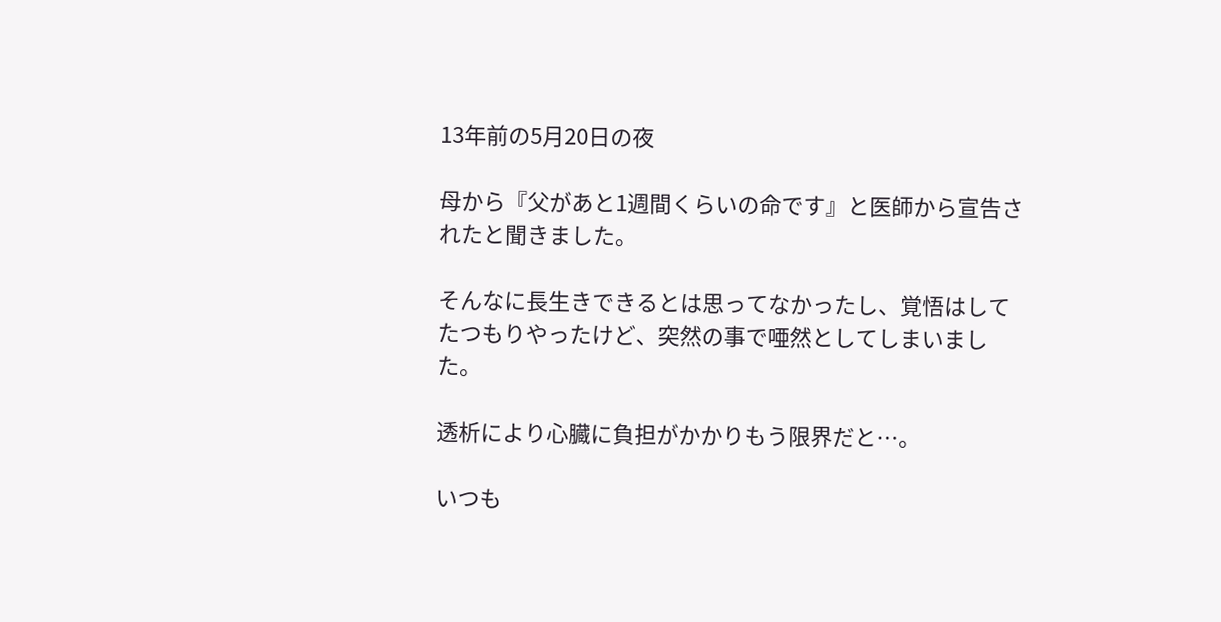13年前の5月20日の夜

母から『父があと1週間くらいの命です』と医師から宣告されたと聞きました。

そんなに長生きできるとは思ってなかったし、覚悟はしてたつもりやったけど、突然の事で唖然としてしまいました。

透析により心臓に負担がかかりもう限界だと…。

いつも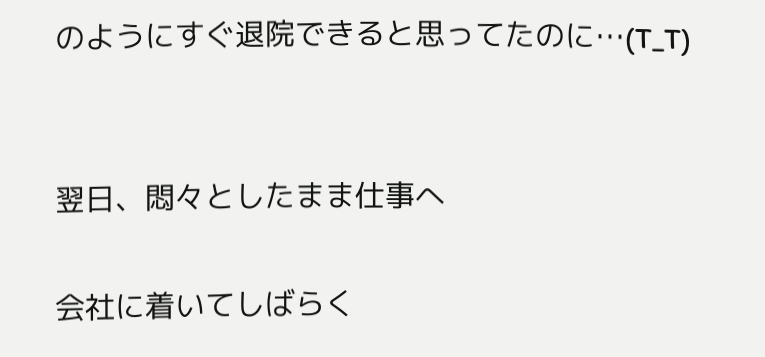のようにすぐ退院できると思ってたのに…(T_T)


翌日、悶々としたまま仕事へ

会社に着いてしばらく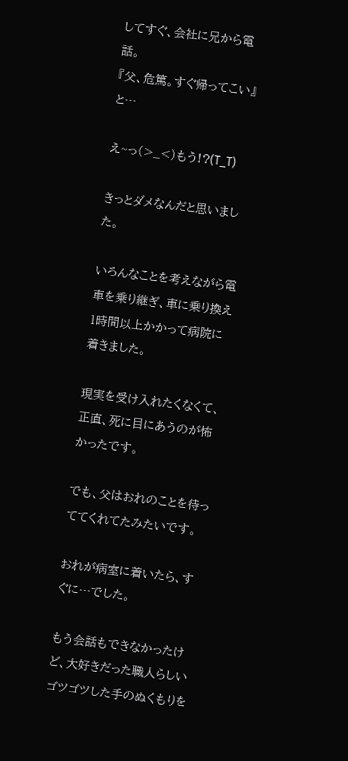してすぐ、会社に兄から電話。
『父、危篤。すぐ帰ってこい』と…

え~っ(>_<)もう!?(T_T)

きっとダメなんだと思いました。

いろんなことを考えながら電車を乗り継ぎ、車に乗り換え1時間以上かかって病院に着きました。

現実を受け入れたくなくて、正直、死に目にあうのが怖かったです。

でも、父はおれのことを待っててくれてたみたいです。

おれが病室に着いたら、すぐに…でした。

もう会話もできなかったけど、大好きだった職人らしいゴツゴツした手のぬくもりを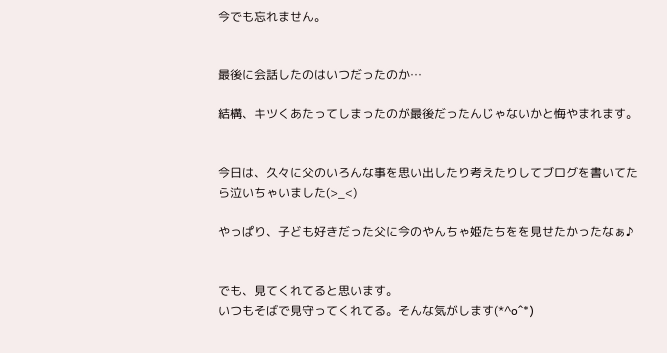今でも忘れません。


最後に会話したのはいつだったのか…

結構、キツくあたってしまったのが最後だったんじゃないかと悔やまれます。


今日は、久々に父のいろんな事を思い出したり考えたりしてブログを書いてたら泣いちゃいました(>_<)

やっぱり、子ども好きだった父に今のやんちゃ姫たちをを見せたかったなぁ♪


でも、見てくれてると思います。
いつもそばで見守ってくれてる。そんな気がします(*^o^*)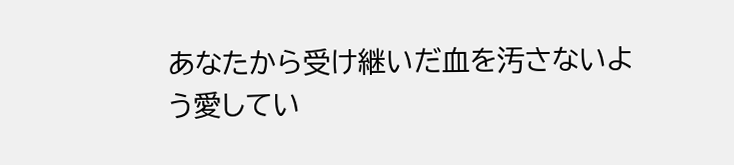あなたから受け継いだ血を汚さないよう愛してい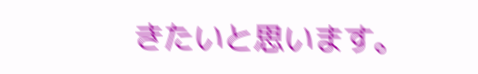きたいと思います。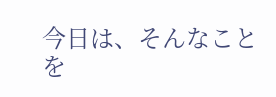今日は、そんなことを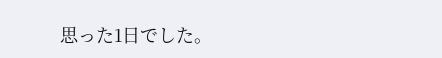思った1日でした。